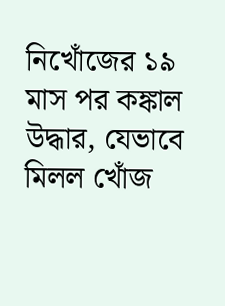নিখোঁজের ১৯ মাস পর কঙ্কাল উদ্ধার, যেভাবে মিলল খোঁজ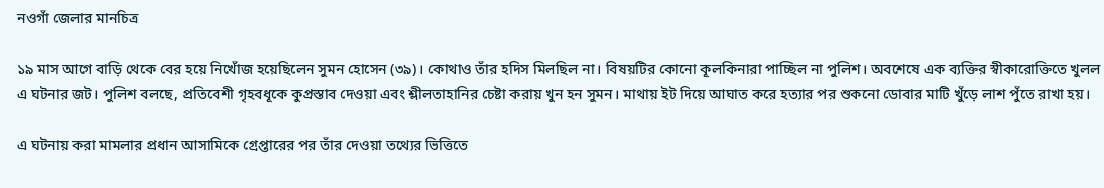নওগাঁ জেলার মানচিত্র

১৯ মাস আগে বাড়ি থেকে বের হয়ে নিখোঁজ হয়েছিলেন সুমন হোসেন (৩৯)। কোথাও তাঁর হদিস মিলছিল না। বিষয়টির কোনো কূলকিনারা পাচ্ছিল না পুলিশ। অবশেষে এক ব্যক্তির স্বীকারোক্তিতে খুলল এ ঘটনার জট। পুলিশ বলছে, প্রতিবেশী গৃহবধূকে কুপ্রস্তাব দেওয়া এবং শ্লীলতাহানির চেষ্টা করায় খুন হন সুমন। মাথায় ইট দিয়ে আঘাত করে হত্যার পর শুকনো ডোবার মাটি খুঁড়ে লাশ পুঁতে রাখা হয়।

এ ঘটনায় করা মামলার প্রধান আসামিকে গ্রেপ্তারের পর তাঁর দেওয়া তথ্যের ভিত্তিতে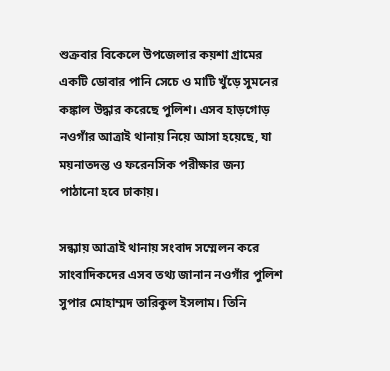শুক্রবার বিকেলে উপজেলার কয়শা গ্রামের একটি ডোবার পানি সেচে ও মাটি খুঁড়ে সুমনের কঙ্কাল উদ্ধার করেছে পুলিশ। এসব হাড়গোড় নওগাঁর আত্রাই থানায় নিয়ে আসা হয়েছে, যা ময়নাতদন্ত ও ফরেনসিক পরীক্ষার জন্য পাঠানো হবে ঢাকায়।

সন্ধ্যায় আত্রাই থানায় সংবাদ সম্মেলন করে সাংবাদিকদের এসব তথ্য জানান নওগাঁর পুলিশ সুপার মোহাম্মদ তারিকুল ইসলাম। তিনি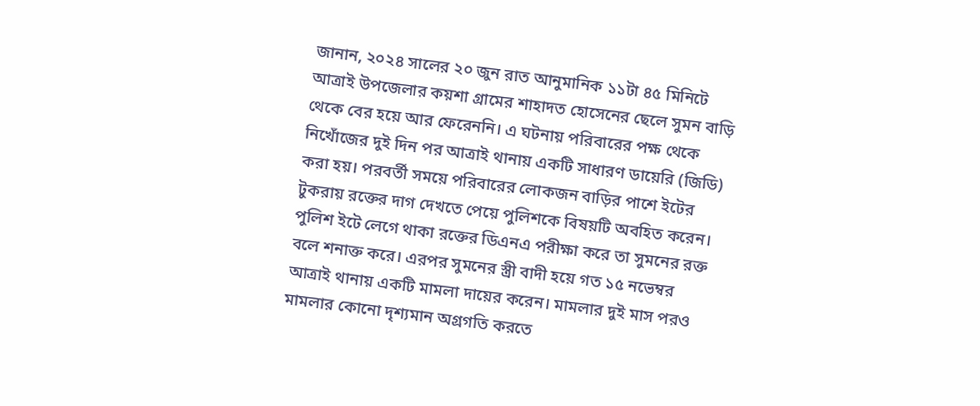জানান, ২০২৪ সালের ২০ জুন রাত আনুমানিক ১১টা ৪৫ মিনিটে আত্রাই উপজেলার কয়শা গ্রামের শাহাদত হোসেনের ছেলে সুমন বাড়ি থেকে বের হয়ে আর ফেরেননি। এ ঘটনায় পরিবারের পক্ষ থেকে নিখোঁজের দুই দিন পর আত্রাই থানায় একটি সাধারণ ডায়েরি (জিডি) করা হয়। পরবর্তী সময়ে পরিবারের লোকজন বাড়ির পাশে ইটের টুকরায় রক্তের দাগ দেখতে পেয়ে পুলিশকে বিষয়টি অবহিত করেন। পুলিশ ইটে লেগে থাকা রক্তের ডিএনএ পরীক্ষা করে তা সুমনের রক্ত বলে শনাক্ত করে। এরপর সুমনের স্ত্রী বাদী হয়ে গত ১৫ নভেম্বর আত্রাই থানায় একটি মামলা দায়ের করেন। মামলার দুই মাস পরও মামলার কোনো দৃশ্যমান অগ্রগতি করতে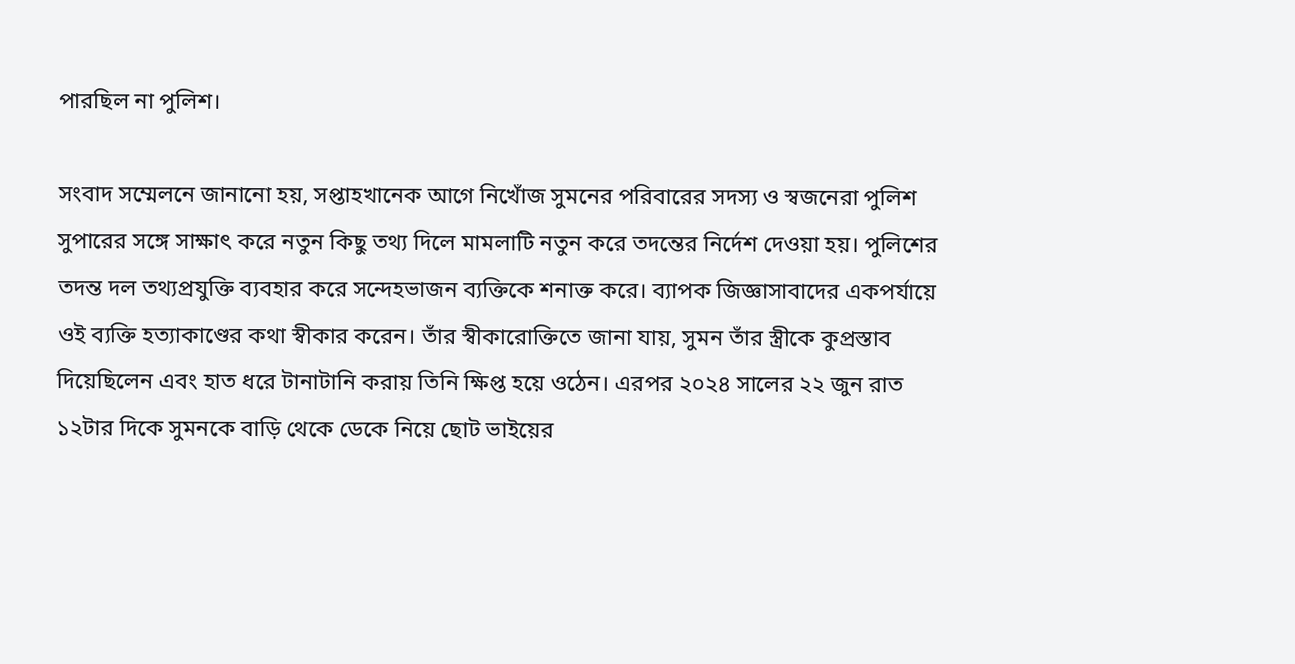পারছিল না পুলিশ।

সংবাদ সম্মেলনে জানানো হয়, সপ্তাহখানেক আগে নিখোঁজ সুমনের পরিবারের সদস্য ও স্বজনেরা পুলিশ সুপারের সঙ্গে সাক্ষাৎ করে নতুন কিছু তথ্য দিলে মামলাটি নতুন করে তদন্তের নির্দেশ দেওয়া হয়। পুলিশের তদন্ত দল তথ্যপ্রযুক্তি ব্যবহার করে সন্দেহভাজন ব্যক্তিকে শনাক্ত করে। ব্যাপক জিজ্ঞাসাবাদের একপর্যায়ে ওই ব্যক্তি হত্যাকাণ্ডের কথা স্বীকার করেন। তাঁর স্বীকারোক্তিতে জানা যায়, সুমন তাঁর স্ত্রীকে কুপ্রস্তাব দিয়েছিলেন এবং হাত ধরে টানাটানি করায় তিনি ক্ষিপ্ত হয়ে ওঠেন। এরপর ২০২৪ সালের ২২ জুন রাত ১২টার দিকে সুমনকে বাড়ি থেকে ডেকে নিয়ে ছোট ভাইয়ের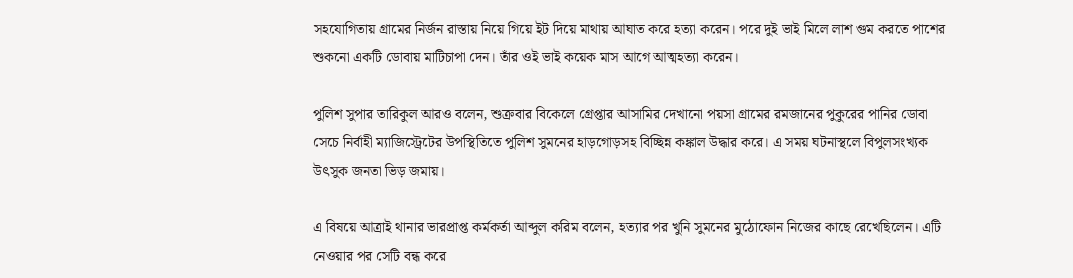সহযোগিতায় গ্রামের নির্জন রাস্তায় নিয়ে গিয়ে ইট দিয়ে মাথায় আঘাত করে হত্যা করেন। পরে দুই ভাই মিলে লাশ গুম করতে পাশের শুকনো একটি ডোবায় মাটিচাপা দেন। তাঁর ওই ভাই কয়েক মাস আগে আত্মহত্যা করেন।

পুলিশ সুপার তারিকুল আরও বলেন, শুক্রবার বিকেলে গ্রেপ্তার আসামির দেখানো পয়সা গ্রামের রমজানের পুকুরের পানির ডোবা সেচে নির্বাহী ম্যাজিস্ট্রেটের উপস্থিতিতে পুলিশ সুমনের হাড়গোড়সহ বিচ্ছিন্ন কঙ্কাল উদ্ধার করে। এ সময় ঘটনাস্থলে বিপুলসংখ্যক উৎসুক জনতা ভিড় জমায়।

এ বিষয়ে আত্রাই থানার ভারপ্রাপ্ত কর্মকর্তা আব্দুল করিম বলেন, হত্যার পর খুনি সুমনের মুঠোফোন নিজের কাছে রেখেছিলেন। এটি নেওয়ার পর সেটি বন্ধ করে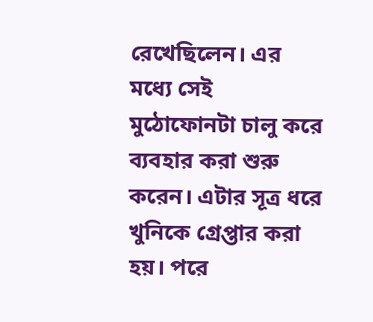রেখেছিলেন। এর মধ্যে সেই মুঠোফোনটা চালু করে ব্যবহার করা শুরু করেন। এটার সূত্র ধরে খুনিকে গ্রেপ্তার করা হয়। পরে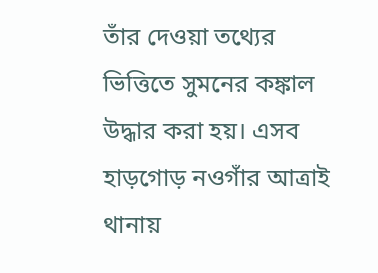তাঁর দেওয়া তথ্যের ভিত্তিতে সুমনের কঙ্কাল উদ্ধার করা হয়। এসব হাড়গোড় নওগাঁর আত্রাই থানায়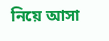নিয়ে আসা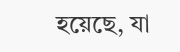হয়েছে, যা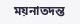ময়নাতদন্ত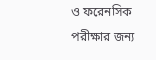ও ফরেনসিক পরীক্ষার জন্য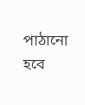পাঠানো হবে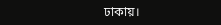ঢাকায়।